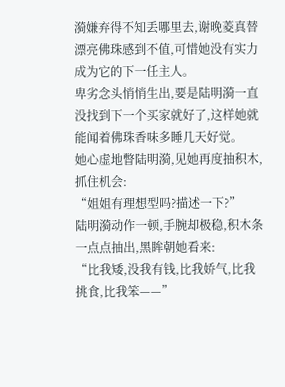漪嫌弃得不知丢哪里去,谢晚菱真替漂亮佛珠感到不值,可惜她没有实力成为它的下一任主人。
卑劣念头悄悄生出,要是陆明漪一直没找到下一个买家就好了,这样她就能闻着佛珠香味多睡几天好觉。
她心虚地瞥陆明漪,见她再度抽积木,抓住机会:
“姐姐有理想型吗?描述一下?”
陆明漪动作一顿,手腕却极稳,积木条一点点抽出,黑眸朝她看来:
“比我矮,没我有钱,比我娇气,比我挑食,比我笨——”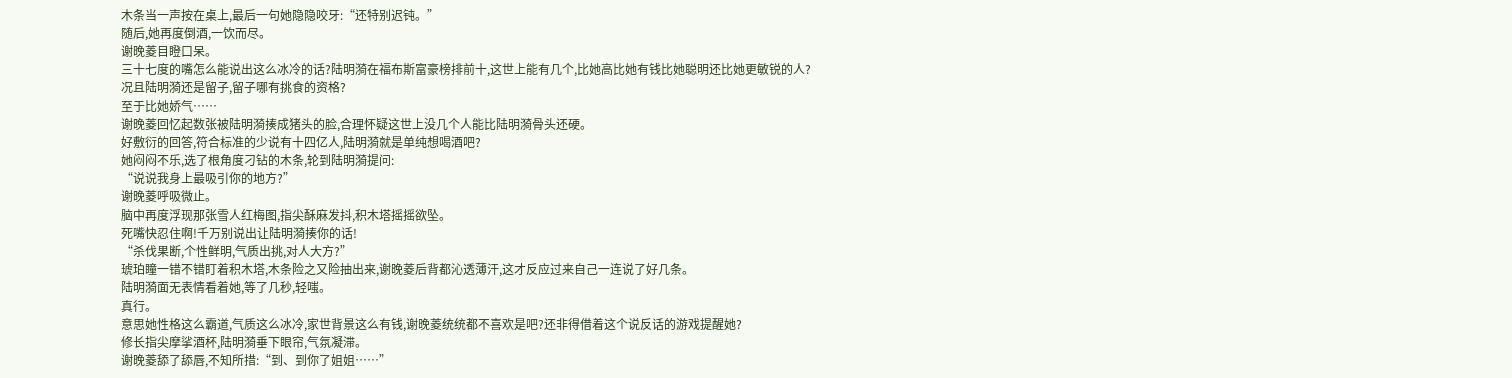木条当一声按在桌上,最后一句她隐隐咬牙:“还特别迟钝。”
随后,她再度倒酒,一饮而尽。
谢晚菱目瞪口呆。
三十七度的嘴怎么能说出这么冰冷的话?陆明漪在福布斯富豪榜排前十,这世上能有几个,比她高比她有钱比她聪明还比她更敏锐的人?
况且陆明漪还是留子,留子哪有挑食的资格?
至于比她娇气……
谢晚菱回忆起数张被陆明漪揍成猪头的脸,合理怀疑这世上没几个人能比陆明漪骨头还硬。
好敷衍的回答,符合标准的少说有十四亿人,陆明漪就是单纯想喝酒吧?
她闷闷不乐,选了根角度刁钻的木条,轮到陆明漪提问:
“说说我身上最吸引你的地方?”
谢晚菱呼吸微止。
脑中再度浮现那张雪人红梅图,指尖酥麻发抖,积木塔摇摇欲坠。
死嘴快忍住啊!千万别说出让陆明漪揍你的话!
“杀伐果断,个性鲜明,气质出挑,对人大方?”
琥珀瞳一错不错盯着积木塔,木条险之又险抽出来,谢晚菱后背都沁透薄汗,这才反应过来自己一连说了好几条。
陆明漪面无表情看着她,等了几秒,轻嗤。
真行。
意思她性格这么霸道,气质这么冰冷,家世背景这么有钱,谢晚菱统统都不喜欢是吧?还非得借着这个说反话的游戏提醒她?
修长指尖摩挲酒杯,陆明漪垂下眼帘,气氛凝滞。
谢晚菱舔了舔唇,不知所措:“到、到你了姐姐……”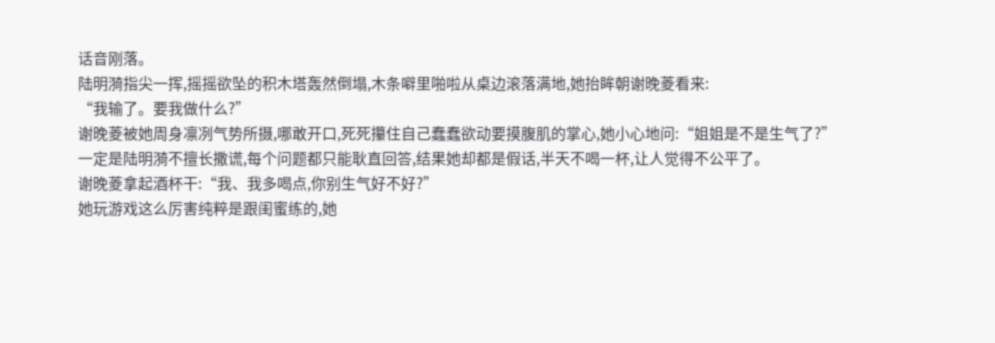话音刚落。
陆明漪指尖一挥,摇摇欲坠的积木塔轰然倒塌,木条噼里啪啦从桌边滚落满地,她抬眸朝谢晚菱看来:
“我输了。要我做什么?”
谢晚菱被她周身凛冽气势所摄,哪敢开口,死死攥住自己蠢蠢欲动要摸腹肌的掌心,她小心地问:“姐姐是不是生气了?”
一定是陆明漪不擅长撒谎,每个问题都只能耿直回答,结果她却都是假话,半天不喝一杯,让人觉得不公平了。
谢晚菱拿起酒杯干:“我、我多喝点,你别生气好不好?”
她玩游戏这么厉害纯粹是跟闺蜜练的,她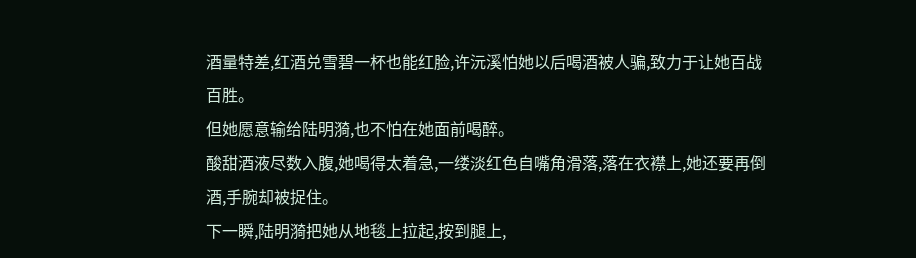酒量特差,红酒兑雪碧一杯也能红脸,许沅溪怕她以后喝酒被人骗,致力于让她百战百胜。
但她愿意输给陆明漪,也不怕在她面前喝醉。
酸甜酒液尽数入腹,她喝得太着急,一缕淡红色自嘴角滑落,落在衣襟上,她还要再倒酒,手腕却被捉住。
下一瞬,陆明漪把她从地毯上拉起,按到腿上,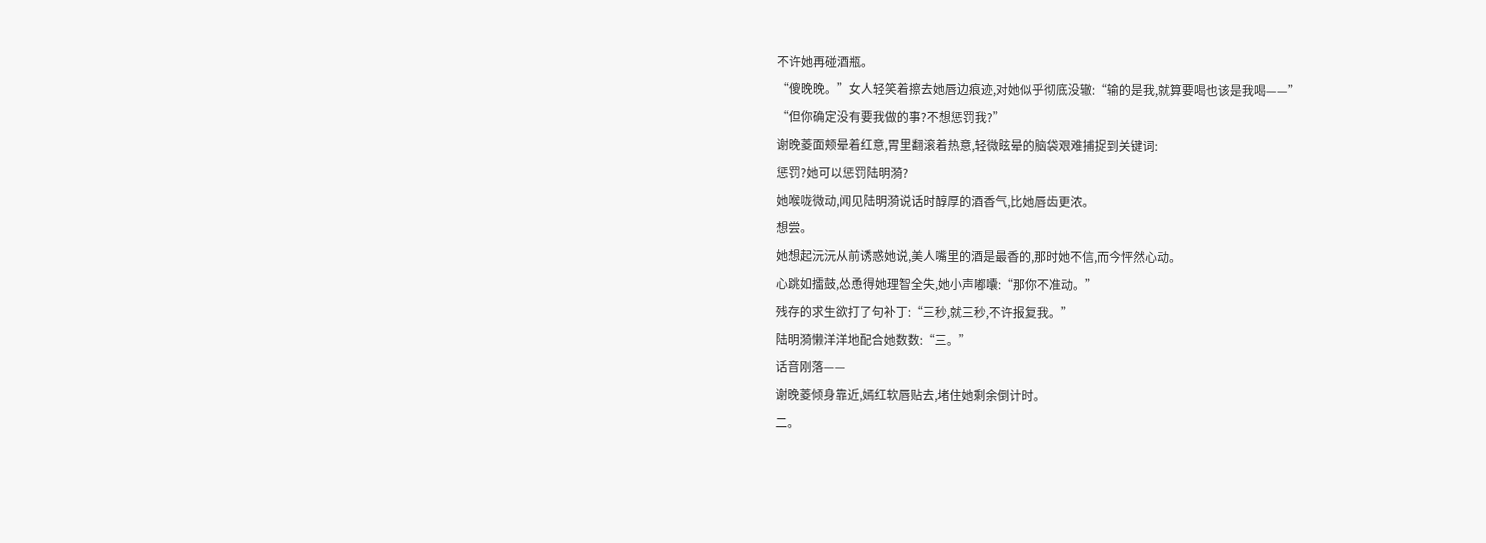不许她再碰酒瓶。
“傻晚晚。”女人轻笑着擦去她唇边痕迹,对她似乎彻底没辙:“输的是我,就算要喝也该是我喝——”
“但你确定没有要我做的事?不想惩罚我?”
谢晚菱面颊晕着红意,胃里翻滚着热意,轻微眩晕的脑袋艰难捕捉到关键词:
惩罚?她可以惩罚陆明漪?
她喉咙微动,闻见陆明漪说话时醇厚的酒香气,比她唇齿更浓。
想尝。
她想起沅沅从前诱惑她说,美人嘴里的酒是最香的,那时她不信,而今怦然心动。
心跳如擂鼓,怂恿得她理智全失,她小声嘟囔:“那你不准动。”
残存的求生欲打了句补丁:“三秒,就三秒,不许报复我。”
陆明漪懒洋洋地配合她数数:“三。”
话音刚落——
谢晚菱倾身靠近,嫣红软唇贴去,堵住她剩余倒计时。
二。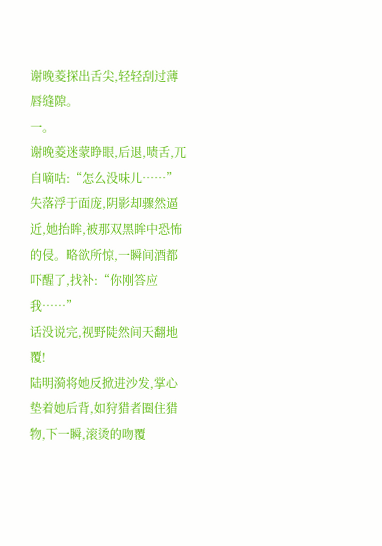谢晚菱探出舌尖,轻轻刮过薄唇缝隙。
一。
谢晚菱迷蒙睁眼,后退,啧舌,兀自嘀咕:“怎么没味儿……”
失落浮于面庞,阴影却骤然逼近,她抬眸,被那双黑眸中恐怖的侵。略欲所惊,一瞬间酒都吓醒了,找补:“你刚答应我……”
话没说完,视野陡然间天翻地覆!
陆明漪将她反掀进沙发,掌心垫着她后背,如狩猎者圈住猎物,下一瞬,滚烫的吻覆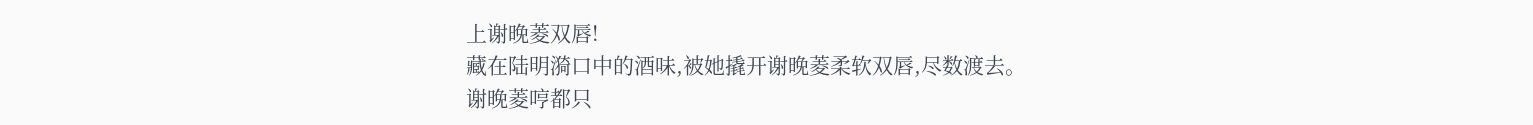上谢晚菱双唇!
藏在陆明漪口中的酒味,被她撬开谢晚菱柔软双唇,尽数渡去。
谢晚菱哼都只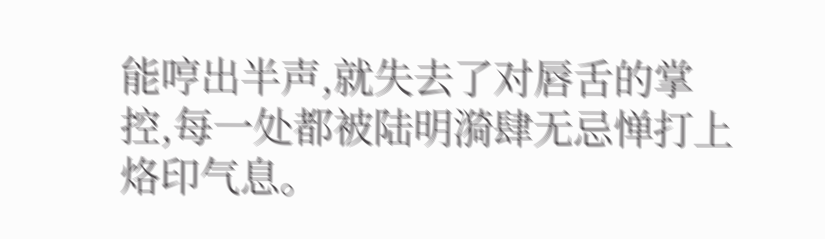能哼出半声,就失去了对唇舌的掌控,每一处都被陆明漪肆无忌惮打上烙印气息。